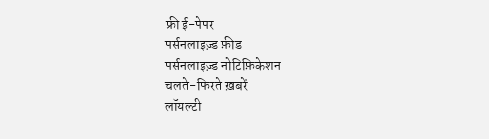फ्री ई-पेपर
पर्सनलाइज़्ड फ़ीड
पर्सनलाइज़्ड नोटिफ़िकेशन
चलते-फिरते ख़बरें
लॉयल्टी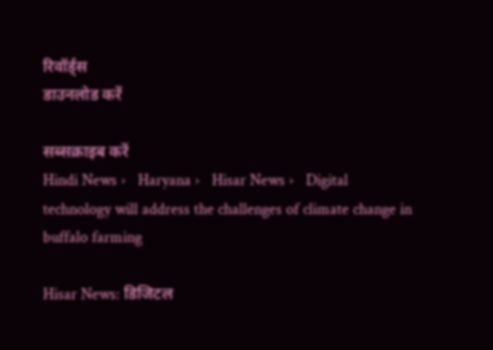रिवॉर्ड्स
डाउनलोड करें

सब्सक्राइब करें
Hindi News ›   Haryana ›   Hisar News ›   Digital technology will address the challenges of climate change in buffalo farming

Hisar News: डिजिटल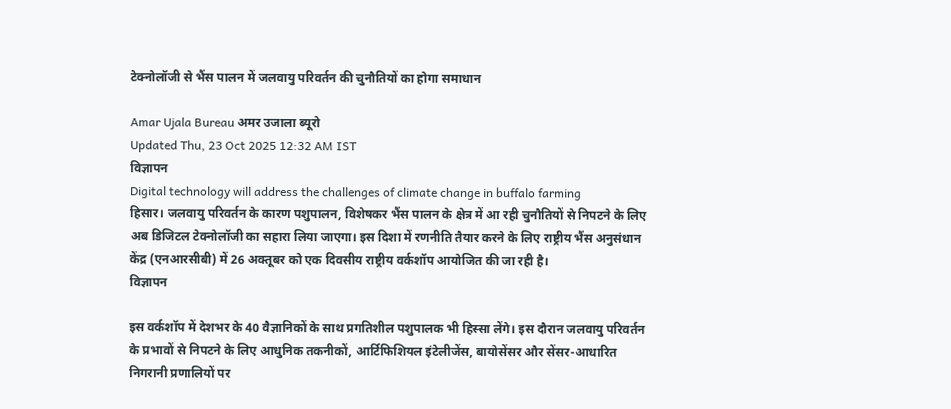टेक्नोलॉजी से भैंस पालन में जलवायु परिवर्तन की चुनौतियों का होगा समाधान

Amar Ujala Bureau अमर उजाला ब्यूरो
Updated Thu, 23 Oct 2025 12:32 AM IST
विज्ञापन
Digital technology will address the challenges of climate change in buffalo farming
हिसार। जलवायु परिवर्तन के कारण पशुपालन, विशेषकर भैंस पालन के क्षेत्र में आ रही चुनौतियों से निपटने के लिए अब डिजिटल टेक्नोलॉजी का सहारा लिया जाएगा। इस दिशा में रणनीति तैयार करने के लिए राष्ट्रीय भैंस अनुसंधान केंद्र (एनआरसीबी) में 26 अक्तूबर को एक दिवसीय राष्ट्रीय वर्कशॉप आयोजित की जा रही है।
विज्ञापन

इस वर्कशॉप में देशभर के 40 वैज्ञानिकों के साथ प्रगतिशील पशुपालक भी हिस्सा लेंगे। इस दौरान जलवायु परिवर्तन के प्रभावों से निपटने के लिए आधुनिक तकनीकों, आर्टिफिशियल इंटेलीजेंस, बायोसेंसर और सेंसर-आधारित निगरानी प्रणालियों पर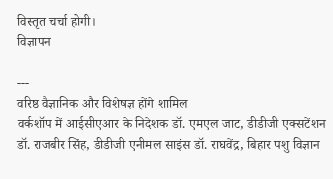विस्तृत चर्चा होगी।
विज्ञापन

---
वरिष्ठ वैज्ञानिक और विशेषज्ञ होंगे शामिल
वर्कशॉप में आईसीएआर के निदेशक डॉ. एमएल जाट, डीडीजी एक्सटेंशन डॉ. राजबीर सिंह, डीडीजी एनीमल साइंस डॉ. राघवेंद्र, बिहार पशु विज्ञान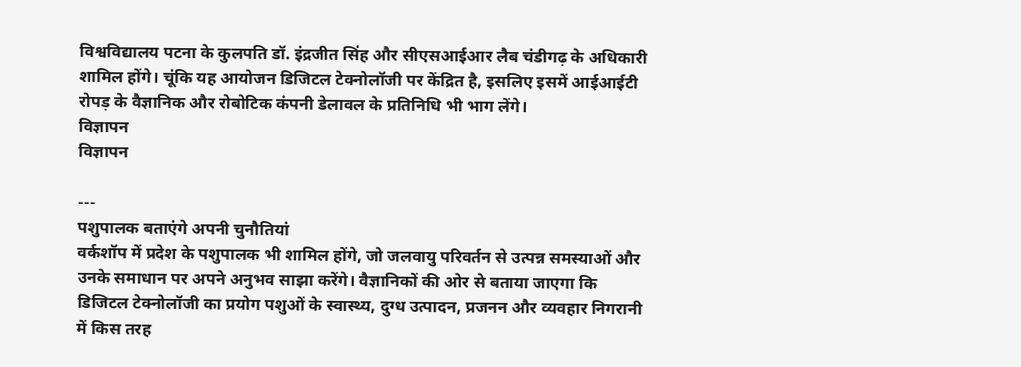विश्वविद्यालय पटना के कुलपति डॉ. इंद्रजीत सिंह और सीएसआईआर लैब चंडीगढ़ के अधिकारी शामिल होंगे। चूंकि यह आयोजन डिजिटल टेक्नोलॉजी पर केंद्रित है, इसलिए इसमें आईआईटी रोपड़ के वैज्ञानिक और रोबोटिक कंपनी डेलावल के प्रतिनिधि भी भाग लेंगे।
विज्ञापन
विज्ञापन

---
पशुपालक बताएंगे अपनी चुनौतियां
वर्कशॉप में प्रदेश के पशुपालक भी शामिल होंगे, जो जलवायु परिवर्तन से उत्पन्न समस्याओं और उनके समाधान पर अपने अनुभव साझा करेंगे। वैज्ञानिकों की ओर से बताया जाएगा कि डिजिटल टेक्नोलॉजी का प्रयोग पशुओं के स्वास्थ्य, दुग्ध उत्पादन, प्रजनन और व्यवहार निगरानी में किस तरह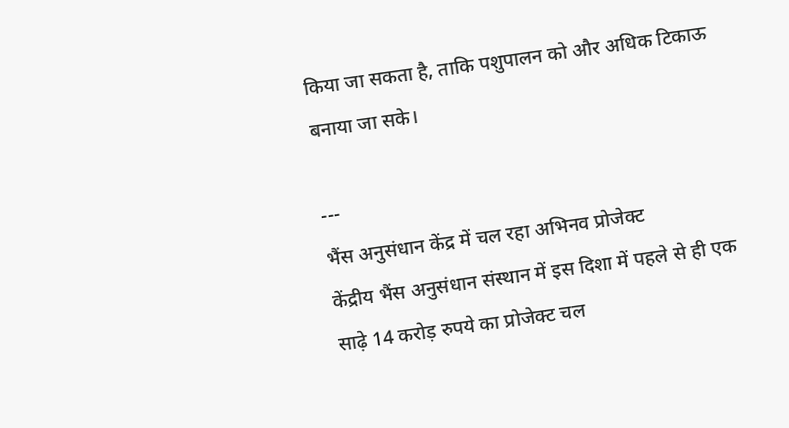किया जा सकता है, ताकि पशुपालन को और अधिक टिकाऊ बनाया जा सके।

---
भैंस अनुसंधान केंद्र में चल रहा अभिनव प्रोजेक्ट
केंद्रीय भैंस अनुसंधान संस्थान में इस दिशा में पहले से ही एक साढ़े 14 करोड़ रुपये का प्रोजेक्ट चल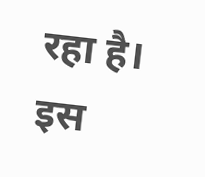रहा है। इस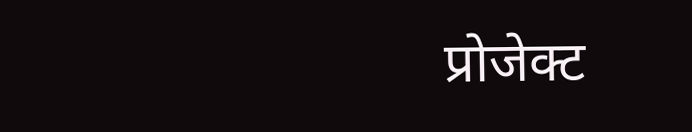प्रोजेक्ट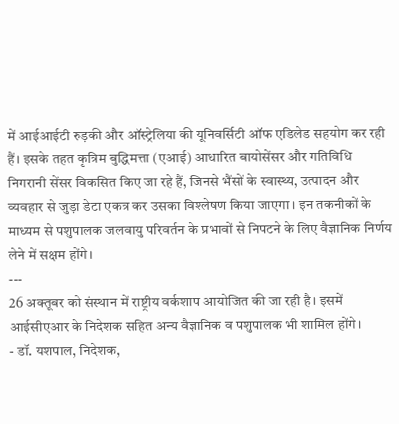में आईआईटी रुड़की और ऑस्ट्रेलिया की यूनिवर्सिटी ऑफ एडिलेड सहयोग कर रही हैं। इसके तहत कृत्रिम बुद्धिमत्ता (एआई) आधारित बायोसेंसर और गतिविधि निगरानी सेंसर विकसित किए जा रहे हैं, जिनसे भैंसों के स्वास्थ्य, उत्पादन और व्यवहार से जुड़ा डेटा एकत्र कर उसका विश्लेषण किया जाएगा। इन तकनीकों के माध्यम से पशुपालक जलवायु परिवर्तन के प्रभावों से निपटने के लिए वैज्ञानिक निर्णय लेने में सक्षम होंगे।
---
26 अक्तूबर को संस्थान में राष्ट्रीय वर्कशाप आयोजित की जा रही है। इसमें आईसीएआर के निदेशक सहित अन्य वैज्ञानिक व पशुपालक भी शामिल होंगे।
- डॉ. यशपाल, निदेशक,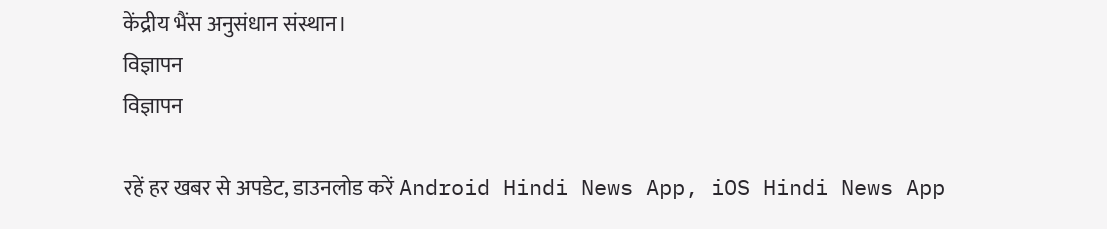केंद्रीय भैंस अनुसंधान संस्थान।
विज्ञापन
विज्ञापन

रहें हर खबर से अपडेट, डाउनलोड करें Android Hindi News App, iOS Hindi News App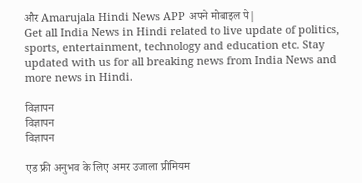और Amarujala Hindi News APP अपने मोबाइल पे|
Get all India News in Hindi related to live update of politics, sports, entertainment, technology and education etc. Stay updated with us for all breaking news from India News and more news in Hindi.

विज्ञापन
विज्ञापन
विज्ञापन

एड फ्री अनुभव के लिए अमर उजाला प्रीमियम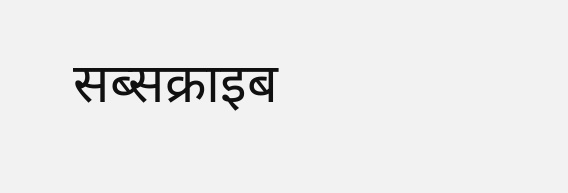सब्सक्राइब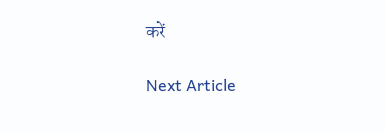करें

Next Article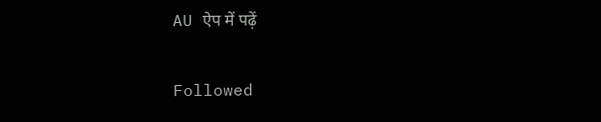AU ऐप में पढ़ें

Followed